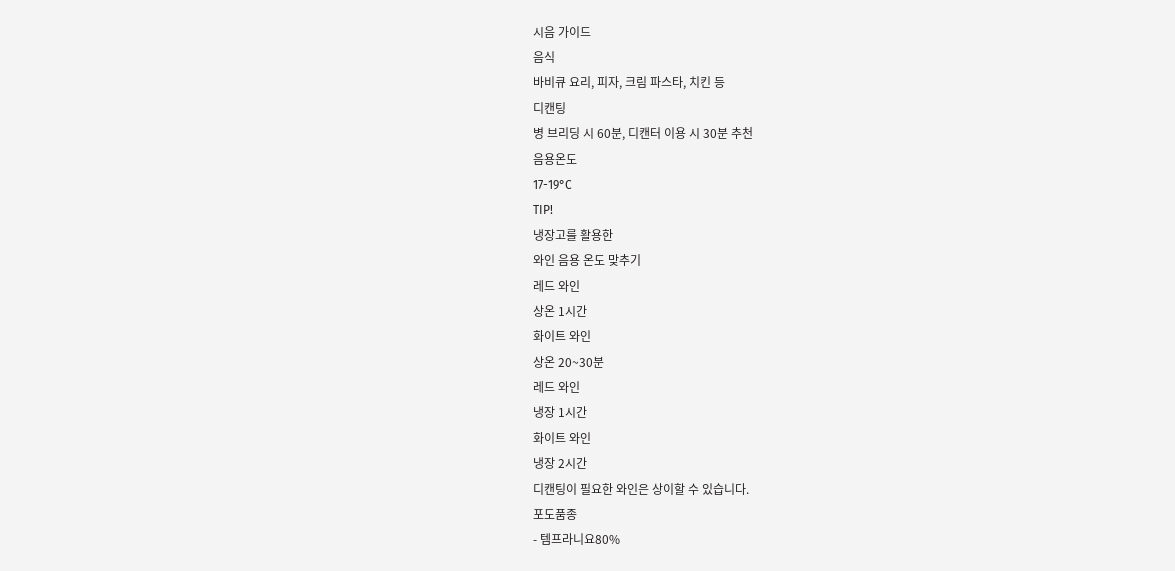시음 가이드
음식
바비큐 요리, 피자, 크림 파스타, 치킨 등
디캔팅
병 브리딩 시 60분, 디캔터 이용 시 30분 추천
음용온도
17-19°C
TIP!
냉장고를 활용한
와인 음용 온도 맞추기
레드 와인
상온 1시간
화이트 와인
상온 20~30분
레드 와인
냉장 1시간
화이트 와인
냉장 2시간
디캔팅이 필요한 와인은 상이할 수 있습니다.
포도품종
- 템프라니요80%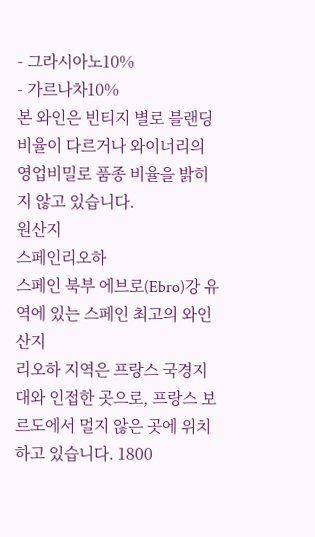- 그라시아노10%
- 가르나차10%
본 와인은 빈티지 별로 블랜딩 비율이 다르거나 와이너리의 영업비밀로 품종 비율을 밝히지 않고 있습니다.
원산지
스페인리오하
스페인 북부 에브로(Ebro)강 유역에 있는 스페인 최고의 와인 산지
리오하 지역은 프랑스 국경지대와 인접한 곳으로, 프랑스 보르도에서 멀지 않은 곳에 위치하고 있습니다. 1800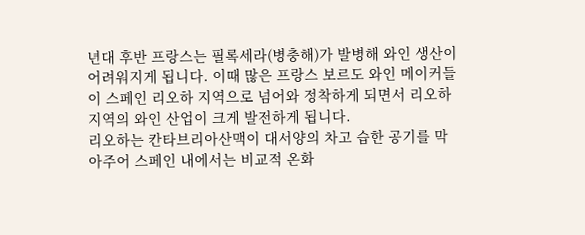년대 후반 프랑스는 필록세라(병충해)가 발병해 와인 생산이 어려워지게 됩니다. 이때 많은 프랑스 보르도 와인 메이커들이 스페인 리오하 지역으로 넘어와 정착하게 되면서 리오하 지역의 와인 산업이 크게 발전하게 됩니다.
리오하는 칸타브리아산맥이 대서양의 차고 습한 공기를 막아주어 스페인 내에서는 비교적 온화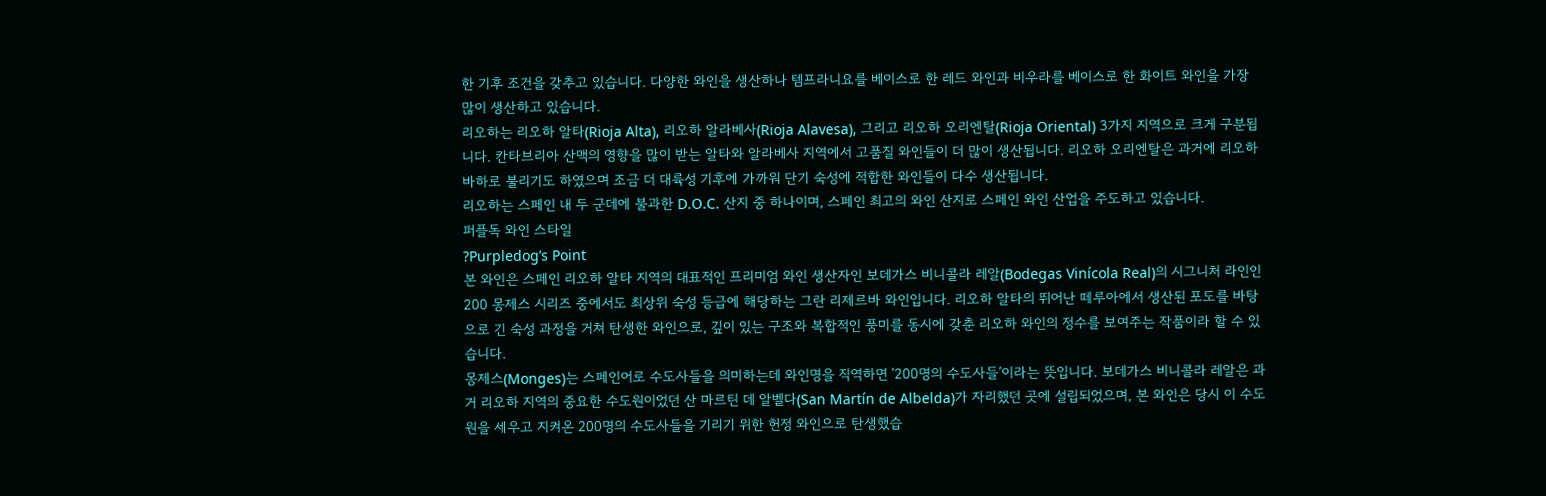한 기후 조건을 갖추고 있습니다. 다양한 와인을 생산하나 템프라니요를 베이스로 한 레드 와인과 비우라를 베이스로 한 화이트 와인을 가장 많이 생산하고 있습니다.
리오하는 리오하 알타(Rioja Alta), 리오하 알라베사(Rioja Alavesa), 그리고 리오하 오리엔탈(Rioja Oriental) 3가지 지역으로 크게 구분됩니다. 칸타브리아 산맥의 영향을 많이 받는 알타와 알라베사 지역에서 고품질 와인들이 더 많이 생산됩니다. 리오하 오리엔탈은 과거에 리오하 바하로 불리기도 하였으며 조금 더 대륙성 기후에 가까워 단기 숙성에 적합한 와인들이 다수 생산됩니다.
리오하는 스페인 내 두 군데에 불과한 D.O.C. 산지 중 하나이며, 스페인 최고의 와인 산지로 스페인 와인 산업을 주도하고 있습니다.
퍼플독 와인 스타일
?Purpledog’s Point
본 와인은 스페인 리오하 알타 지역의 대표적인 프리미엄 와인 생산자인 보데가스 비니콜라 레알(Bodegas Vinícola Real)의 시그니처 라인인 200 몽제스 시리즈 중에서도 최상위 숙성 등급에 해당하는 그란 리제르바 와인입니다. 리오하 알타의 뛰어난 떼루아에서 생산된 포도를 바탕으로 긴 숙성 과정을 거쳐 탄생한 와인으로, 깊이 있는 구조와 복합적인 풍미를 동시에 갖춘 리오하 와인의 정수를 보여주는 작품이라 할 수 있습니다.
몽제스(Monges)는 스페인어로 수도사들을 의미하는데 와인명을 직역하면 ‘200명의 수도사들’이라는 뜻입니다. 보데가스 비니콜라 레알은 과거 리오하 지역의 중요한 수도원이었던 산 마르틴 데 알벨다(San Martín de Albelda)가 자리했던 곳에 설립되었으며, 본 와인은 당시 이 수도원을 세우고 지켜온 200명의 수도사들을 기리기 위한 헌정 와인으로 탄생했습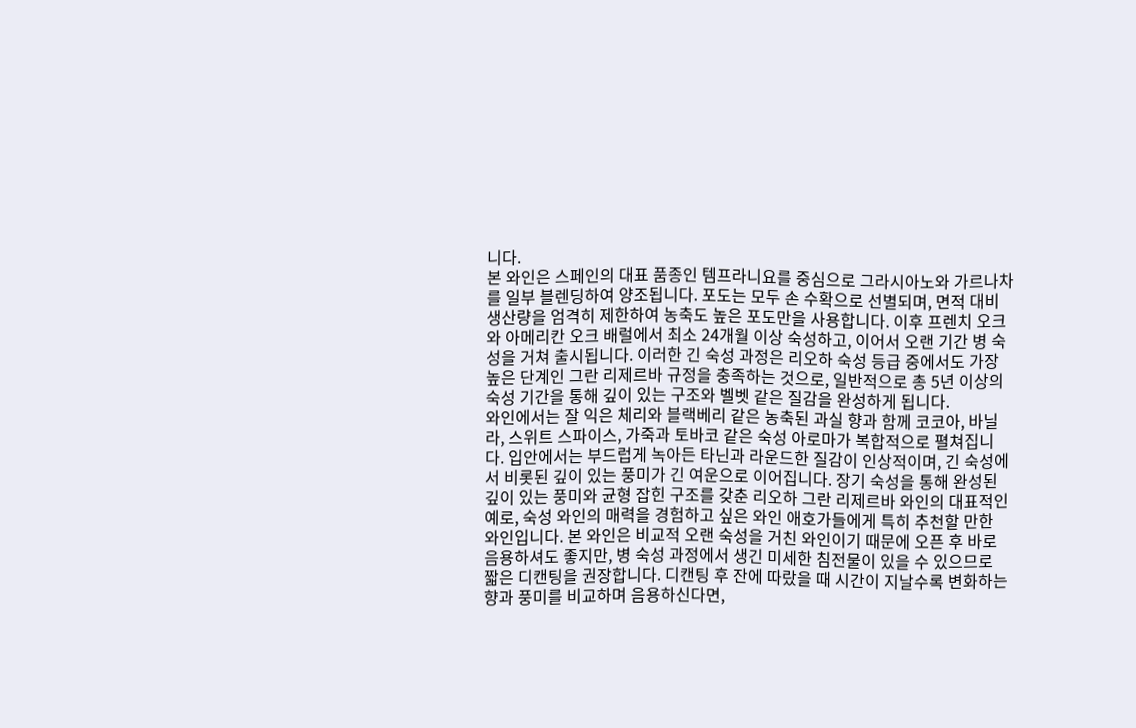니다.
본 와인은 스페인의 대표 품종인 템프라니요를 중심으로 그라시아노와 가르나차를 일부 블렌딩하여 양조됩니다. 포도는 모두 손 수확으로 선별되며, 면적 대비 생산량을 엄격히 제한하여 농축도 높은 포도만을 사용합니다. 이후 프렌치 오크와 아메리칸 오크 배럴에서 최소 24개월 이상 숙성하고, 이어서 오랜 기간 병 숙성을 거쳐 출시됩니다. 이러한 긴 숙성 과정은 리오하 숙성 등급 중에서도 가장 높은 단계인 그란 리제르바 규정을 충족하는 것으로, 일반적으로 총 5년 이상의 숙성 기간을 통해 깊이 있는 구조와 벨벳 같은 질감을 완성하게 됩니다.
와인에서는 잘 익은 체리와 블랙베리 같은 농축된 과실 향과 함께 코코아, 바닐라, 스위트 스파이스, 가죽과 토바코 같은 숙성 아로마가 복합적으로 펼쳐집니다. 입안에서는 부드럽게 녹아든 타닌과 라운드한 질감이 인상적이며, 긴 숙성에서 비롯된 깊이 있는 풍미가 긴 여운으로 이어집니다. 장기 숙성을 통해 완성된 깊이 있는 풍미와 균형 잡힌 구조를 갖춘 리오하 그란 리제르바 와인의 대표적인 예로, 숙성 와인의 매력을 경험하고 싶은 와인 애호가들에게 특히 추천할 만한 와인입니다. 본 와인은 비교적 오랜 숙성을 거친 와인이기 때문에 오픈 후 바로 음용하셔도 좋지만, 병 숙성 과정에서 생긴 미세한 침전물이 있을 수 있으므로 짧은 디캔팅을 권장합니다. 디캔팅 후 잔에 따랐을 때 시간이 지날수록 변화하는 향과 풍미를 비교하며 음용하신다면,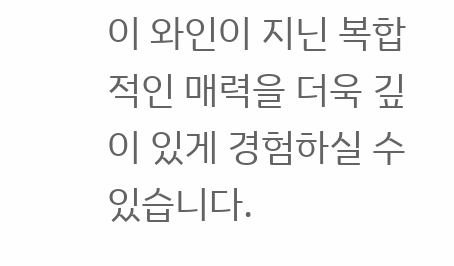이 와인이 지닌 복합적인 매력을 더욱 깊이 있게 경험하실 수 있습니다.